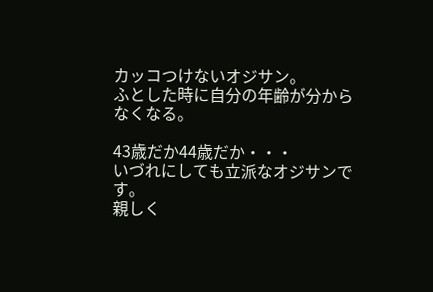カッコつけないオジサン。
ふとした時に自分の年齢が分からなくなる。

43歳だか44歳だか・・・
いづれにしても立派なオジサンです。
親しく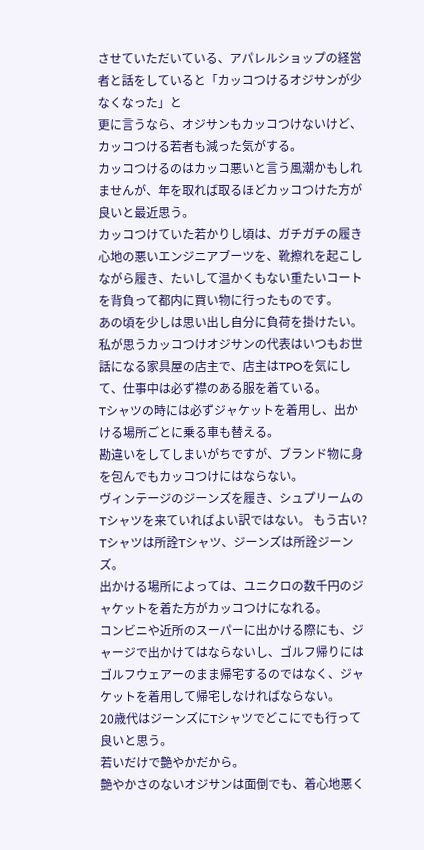させていただいている、アパレルショップの経営者と話をしていると「カッコつけるオジサンが少なくなった」と
更に言うなら、オジサンもカッコつけないけど、カッコつける若者も減った気がする。
カッコつけるのはカッコ悪いと言う風潮かもしれませんが、年を取れば取るほどカッコつけた方が良いと最近思う。
カッコつけていた若かりし頃は、ガチガチの履き心地の悪いエンジニアブーツを、靴擦れを起こしながら履き、たいして温かくもない重たいコートを背負って都内に買い物に行ったものです。
あの頃を少しは思い出し自分に負荷を掛けたい。
私が思うカッコつけオジサンの代表はいつもお世話になる家具屋の店主で、店主はTPOを気にして、仕事中は必ず襟のある服を着ている。
Tシャツの時には必ずジャケットを着用し、出かける場所ごとに乗る車も替える。
勘違いをしてしまいがちですが、ブランド物に身を包んでもカッコつけにはならない。
ヴィンテージのジーンズを履き、シュプリームのTシャツを来ていればよい訳ではない。 もう古い?
Tシャツは所詮Tシャツ、ジーンズは所詮ジーンズ。
出かける場所によっては、ユニクロの数千円のジャケットを着た方がカッコつけになれる。
コンビニや近所のスーパーに出かける際にも、ジャージで出かけてはならないし、ゴルフ帰りにはゴルフウェアーのまま帰宅するのではなく、ジャケットを着用して帰宅しなければならない。
20歳代はジーンズにTシャツでどこにでも行って良いと思う。
若いだけで艶やかだから。
艶やかさのないオジサンは面倒でも、着心地悪く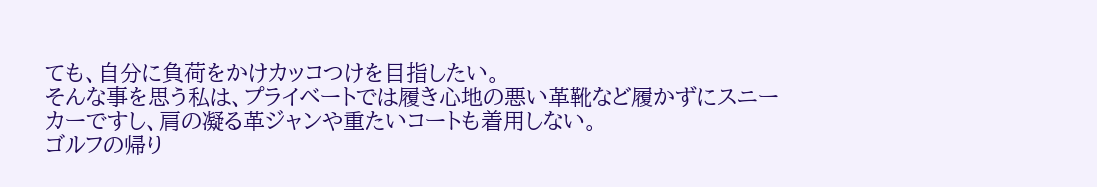ても、自分に負荷をかけカッコつけを目指したい。
そんな事を思う私は、プライベートでは履き心地の悪い革靴など履かずにスニーカーですし、肩の凝る革ジャンや重たいコートも着用しない。
ゴルフの帰り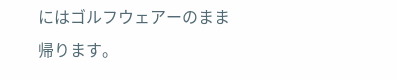にはゴルフウェアーのまま帰ります。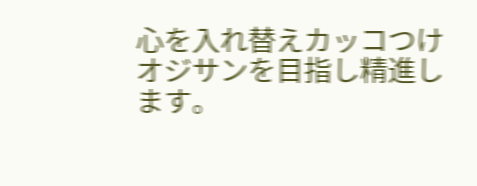心を入れ替えカッコつけオジサンを目指し精進します。